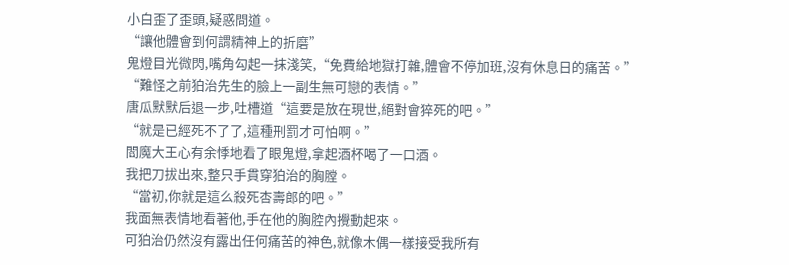小白歪了歪頭,疑惑問道。
“讓他體會到何謂精神上的折磨”
鬼燈目光微閃,嘴角勾起一抹淺笑,“免費給地獄打雜,體會不停加班,沒有休息日的痛苦。”
“難怪之前狛治先生的臉上一副生無可戀的表情。”
唐瓜默默后退一步,吐槽道“這要是放在現世,絕對會猝死的吧。”
“就是已經死不了了,這種刑罰才可怕啊。”
閻魔大王心有余悸地看了眼鬼燈,拿起酒杯喝了一口酒。
我把刀拔出來,整只手貫穿狛治的胸膛。
“當初,你就是這么殺死杏壽郎的吧。”
我面無表情地看著他,手在他的胸腔內攪動起來。
可狛治仍然沒有露出任何痛苦的神色,就像木偶一樣接受我所有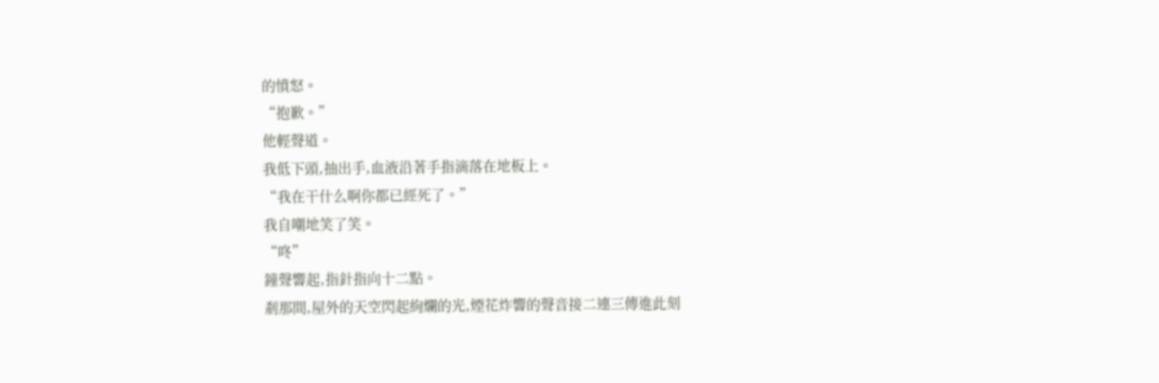的憤怒。
“抱歉。”
他輕聲道。
我低下頭,抽出手,血液沿著手指滴落在地板上。
“我在干什么啊你都已經死了。”
我自嘲地笑了笑。
“咚”
鐘聲響起,指針指向十二點。
剎那間,屋外的天空閃起絢爛的光,煙花炸響的聲音接二連三傳進此刻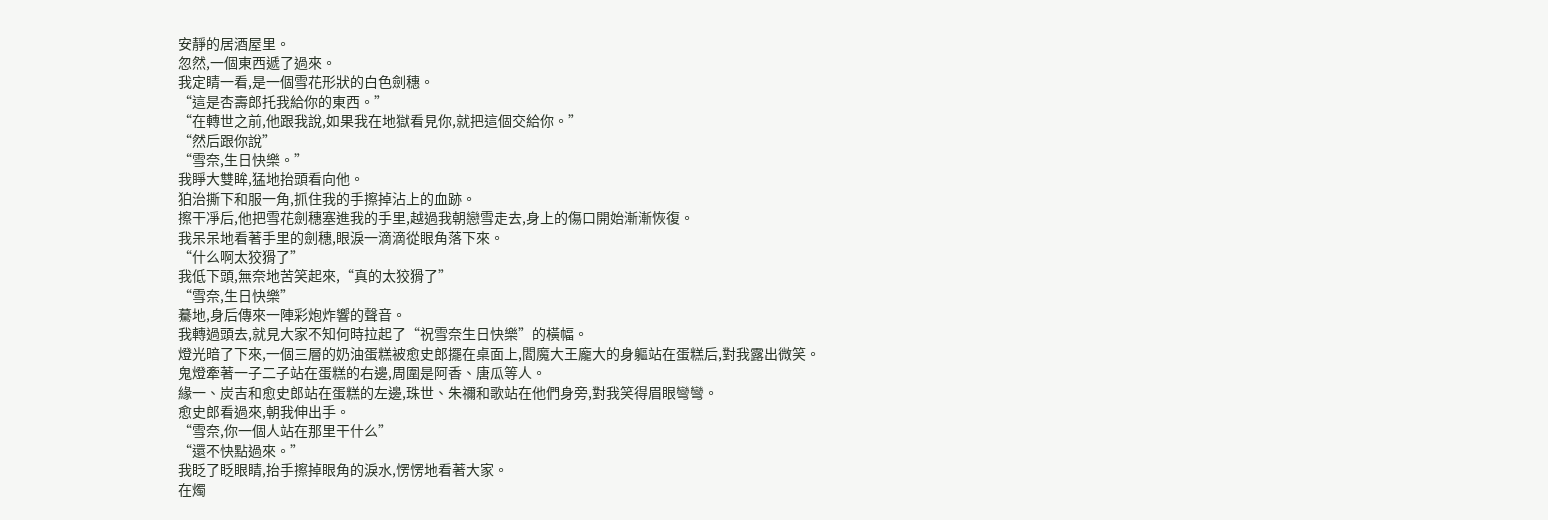安靜的居酒屋里。
忽然,一個東西遞了過來。
我定睛一看,是一個雪花形狀的白色劍穗。
“這是杏壽郎托我給你的東西。”
“在轉世之前,他跟我說,如果我在地獄看見你,就把這個交給你。”
“然后跟你說”
“雪奈,生日快樂。”
我睜大雙眸,猛地抬頭看向他。
狛治撕下和服一角,抓住我的手擦掉沾上的血跡。
擦干凈后,他把雪花劍穗塞進我的手里,越過我朝戀雪走去,身上的傷口開始漸漸恢復。
我呆呆地看著手里的劍穗,眼淚一滴滴從眼角落下來。
“什么啊太狡猾了”
我低下頭,無奈地苦笑起來,“真的太狡猾了”
“雪奈,生日快樂”
驀地,身后傳來一陣彩炮炸響的聲音。
我轉過頭去,就見大家不知何時拉起了“祝雪奈生日快樂”的橫幅。
燈光暗了下來,一個三層的奶油蛋糕被愈史郎擺在桌面上,閻魔大王龐大的身軀站在蛋糕后,對我露出微笑。
鬼燈牽著一子二子站在蛋糕的右邊,周圍是阿香、唐瓜等人。
緣一、炭吉和愈史郎站在蛋糕的左邊,珠世、朱禰和歌站在他們身旁,對我笑得眉眼彎彎。
愈史郎看過來,朝我伸出手。
“雪奈,你一個人站在那里干什么”
“還不快點過來。”
我眨了眨眼睛,抬手擦掉眼角的淚水,愣愣地看著大家。
在燭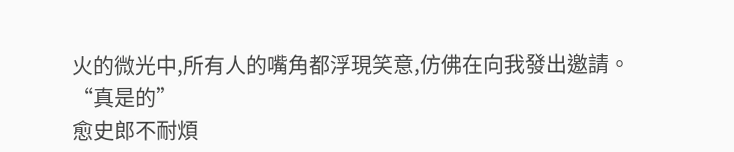火的微光中,所有人的嘴角都浮現笑意,仿佛在向我發出邀請。
“真是的”
愈史郎不耐煩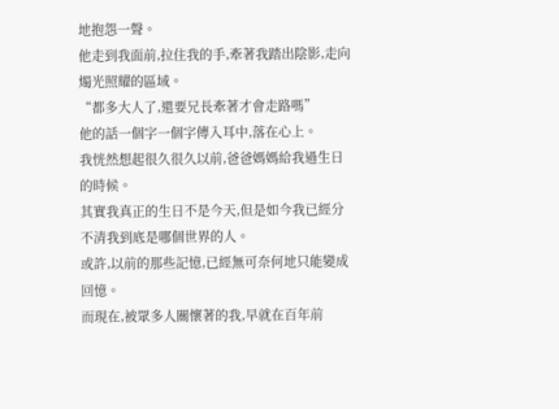地抱怨一聲。
他走到我面前,拉住我的手,牽著我踏出陰影,走向燭光照耀的區域。
“都多大人了,還要兄長牽著才會走路嗎”
他的話一個字一個字傳入耳中,落在心上。
我恍然想起很久很久以前,爸爸媽媽給我過生日的時候。
其實我真正的生日不是今天,但是如今我已經分不清我到底是哪個世界的人。
或許,以前的那些記憶,已經無可奈何地只能變成回憶。
而現在,被眾多人關懷著的我,早就在百年前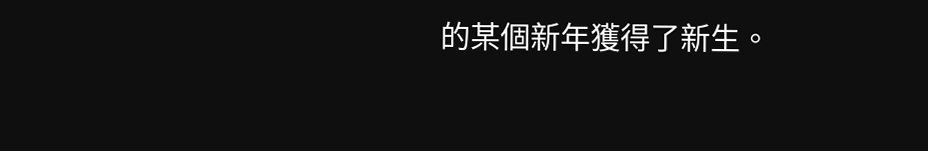的某個新年獲得了新生。